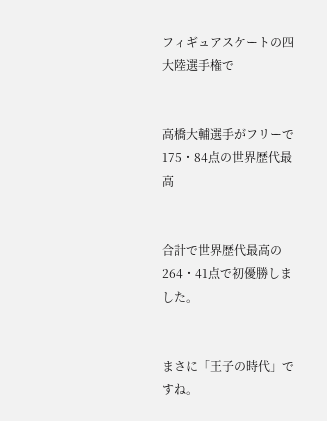フィギュアスケートの四大陸選手権で


高橋大輔選手がフリーで175・84点の世界歴代最高


合計で世界歴代最高の264・41点で初優勝しました。


まさに「王子の時代」ですね。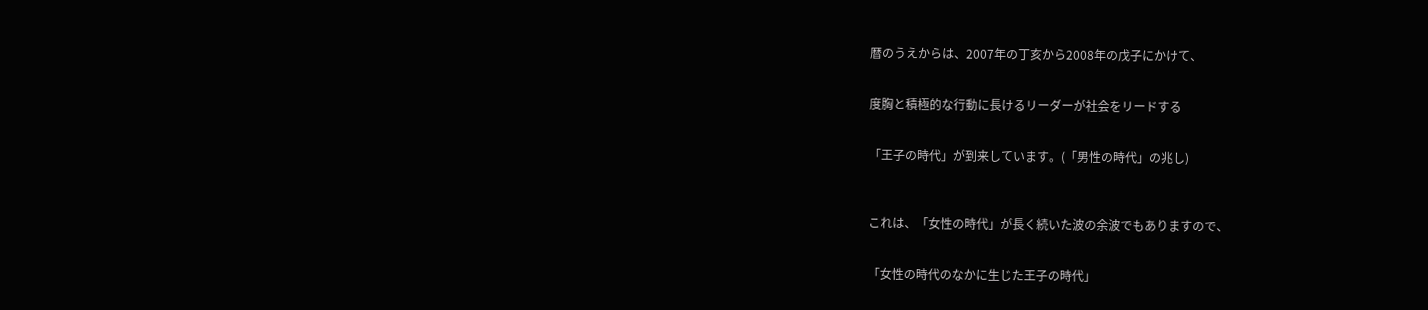暦のうえからは、2007年の丁亥から2008年の戊子にかけて、


度胸と積極的な行動に長けるリーダーが社会をリードする


「王子の時代」が到来しています。(「男性の時代」の兆し)



これは、「女性の時代」が長く続いた波の余波でもありますので、


「女性の時代のなかに生じた王子の時代」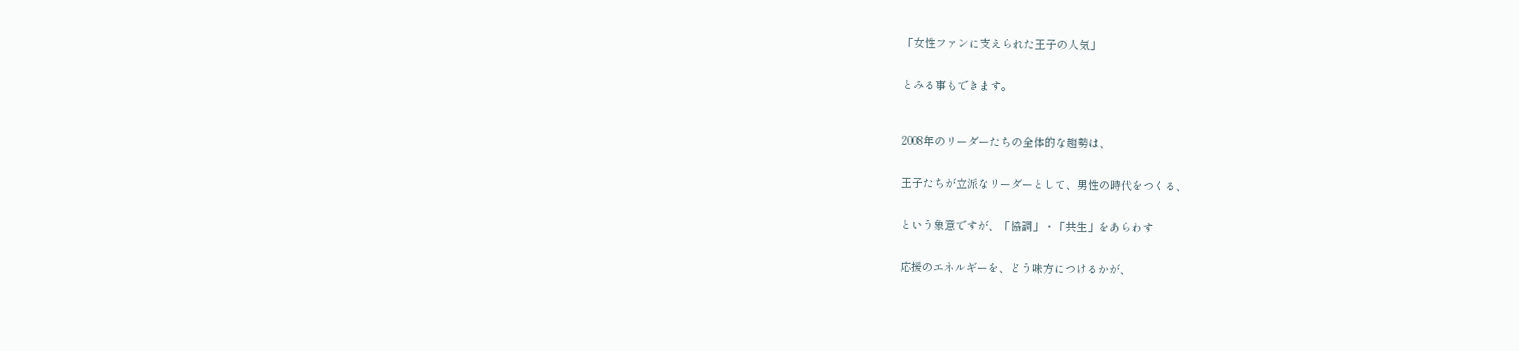「女性ファンに支えられた王子の人気」


とみる事もできます。



2008年のリーダーたちの全体的な趨勢は、


王子たちが立派なリーダーとして、男性の時代をつくる、


という象意ですが、「協調」・「共生」をあらわす


応援のエネルギーを、どう味方につけるかが、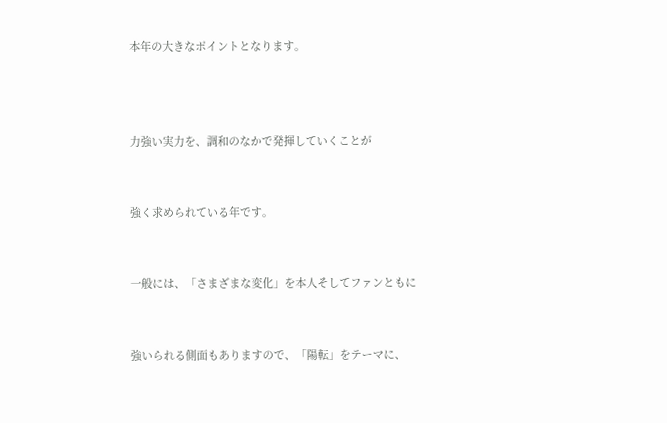本年の大きなポイントとなります。



力強い実力を、調和のなかで発揮していくことが


強く求められている年です。


一般には、「さまざまな変化」を本人そしてファンともに


強いられる側面もありますので、「陽転」をテーマに、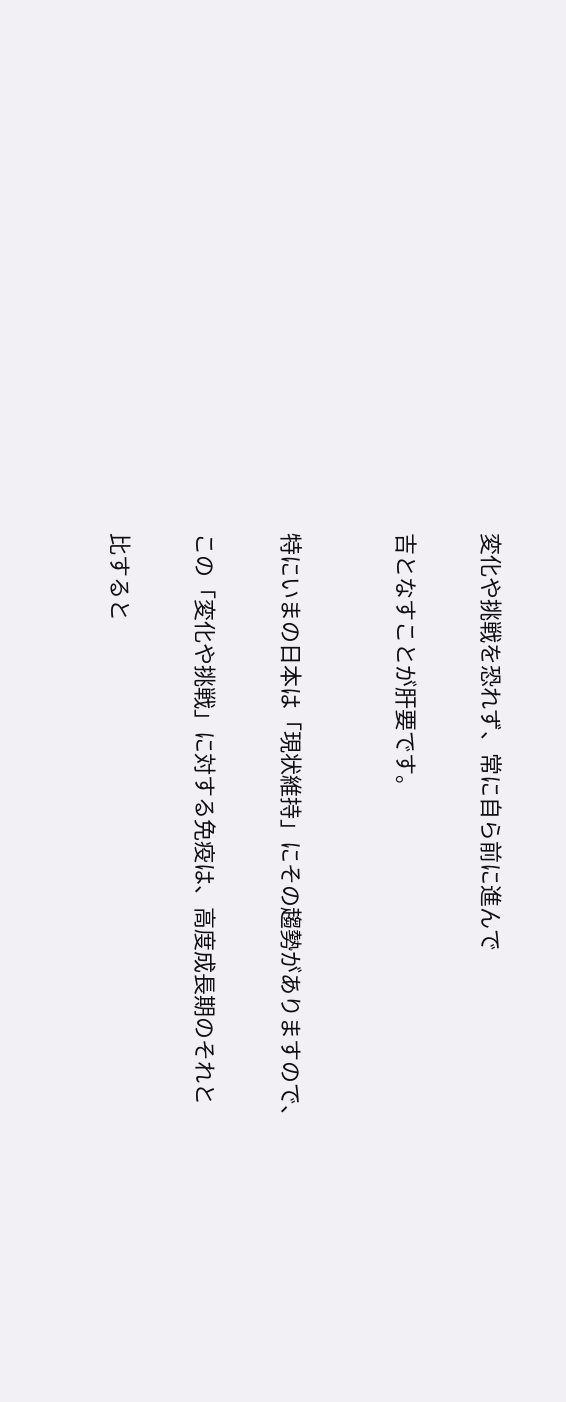変化や挑戦を恐れず、常に自ら前に進んで


吉となすことが肝要です。



特にいまの日本は「現状維持」にその趨勢がありますので、


この「変化や挑戦」に対する免疫は、高度成長期のそれと


比すると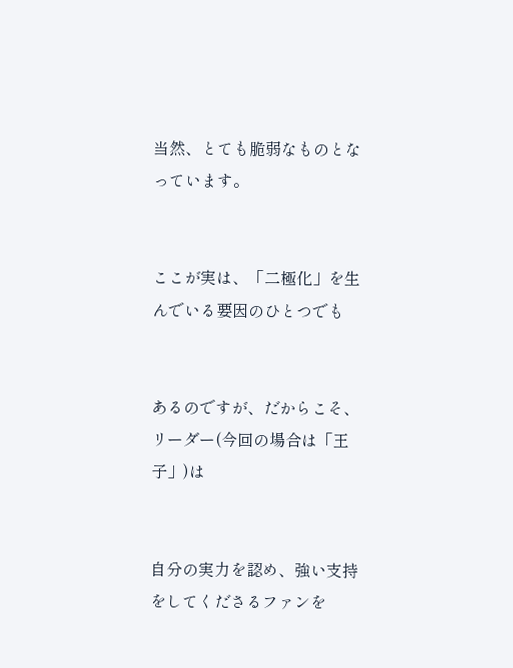当然、とても脆弱なものとなっています。


ここが実は、「二極化」を生んでいる要因のひとつでも


あるのですが、だからこそ、リーダー(今回の場合は「王子」)は


自分の実力を認め、強い支持をしてくださるファンを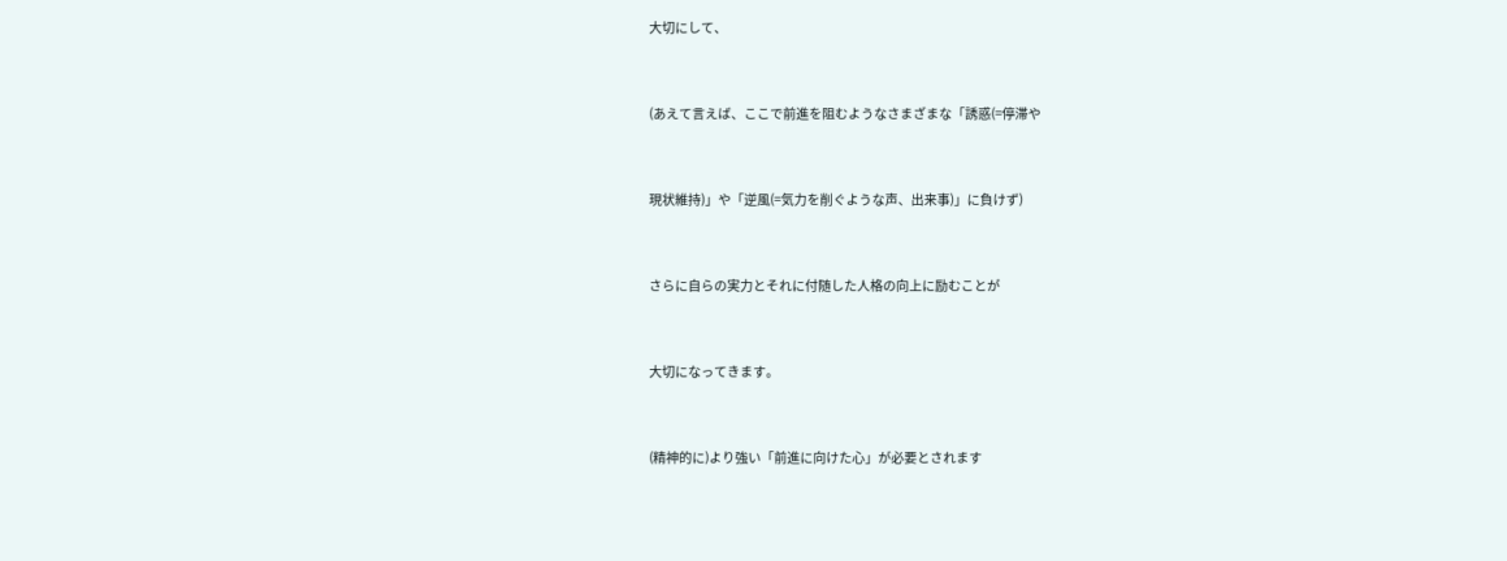大切にして、


(あえて言えば、ここで前進を阻むようなさまざまな「誘惑(=停滞や


現状維持)」や「逆風(=気力を削ぐような声、出来事)」に負けず)


さらに自らの実力とそれに付随した人格の向上に励むことが


大切になってきます。


(精神的に)より強い「前進に向けた心」が必要とされます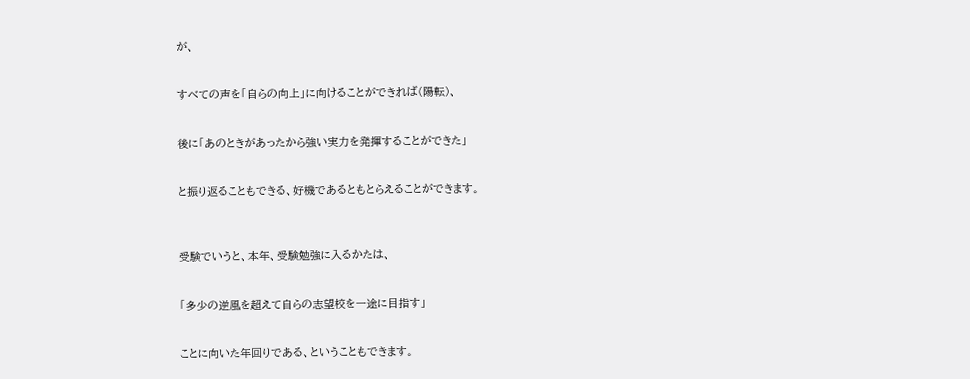が、


すべての声を「自らの向上」に向けることができれば(陽転)、


後に「あのときがあったから強い実力を発揮することができた」


と振り返ることもできる、好機であるともとらえることができます。



受験でいうと、本年、受験勉強に入るかたは、


「多少の逆風を超えて自らの志望校を一途に目指す」


ことに向いた年回りである、ということもできます。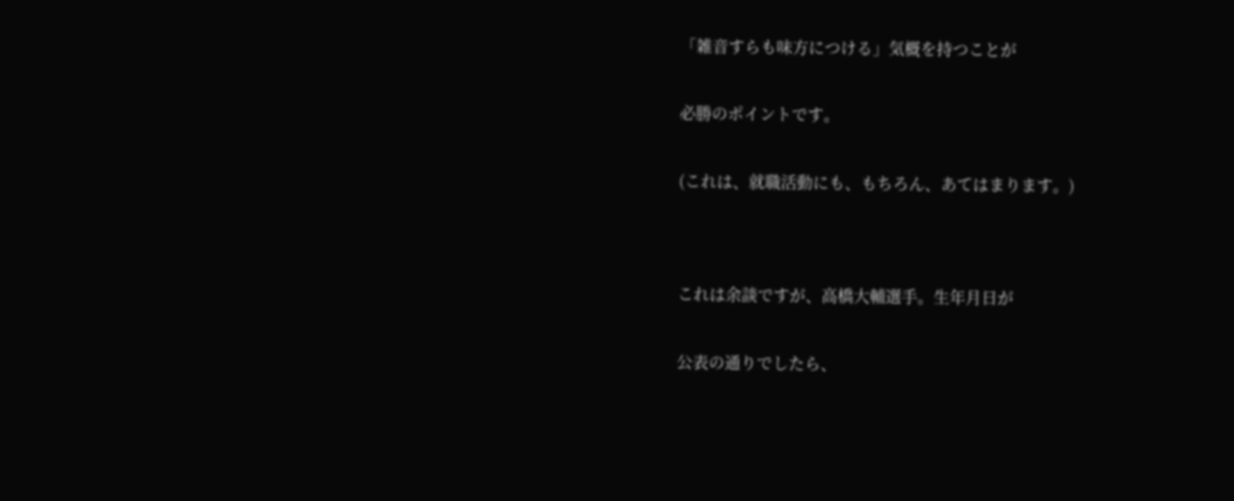「雑音すらも味方につける」気概を持つことが


必勝のポイントです。


(これは、就職活動にも、もちろん、あてはまります。)




これは余談ですが、高橋大輔選手。生年月日が


公表の通りでしたら、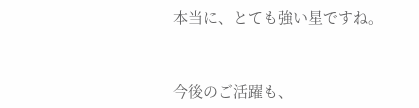本当に、とても強い星ですね。


今後のご活躍も、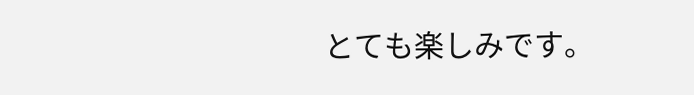とても楽しみです。